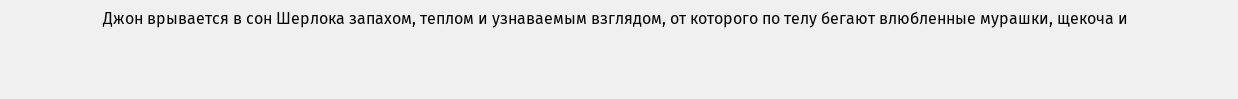Джон врывается в сон Шерлока запахом, теплом и узнаваемым взглядом, от которого по телу бегают влюбленные мурашки, щекоча и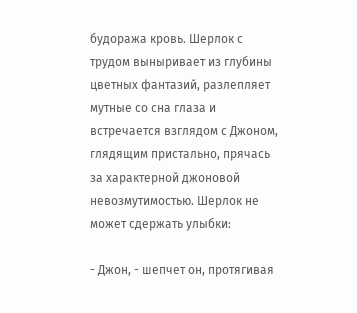будоража кровь. Шерлок с трудом выныривает из глубины цветных фантазий, разлепляет мутные со сна глаза и встречается взглядом с Джоном, глядящим пристально, прячась за характерной джоновой невозмутимостью. Шерлок не может сдержать улыбки:

- Джон, - шепчет он, протягивая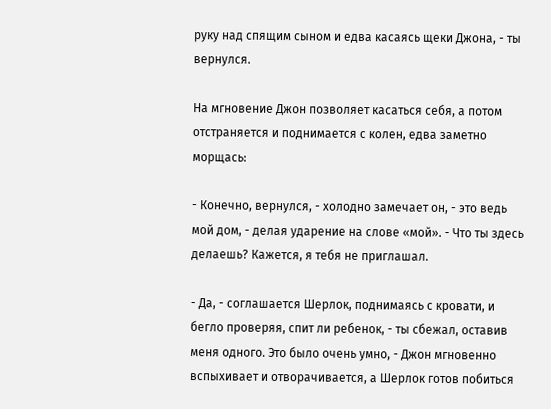руку над спящим сыном и едва касаясь щеки Джона, - ты вернулся.

На мгновение Джон позволяет касаться себя, а потом отстраняется и поднимается с колен, едва заметно морщась:

- Конечно, вернулся, - холодно замечает он, - это ведь мой дом, - делая ударение на слове «мой». - Что ты здесь делаешь? Кажется, я тебя не приглашал.

- Да, - соглашается Шерлок, поднимаясь с кровати, и бегло проверяя, спит ли ребенок, - ты сбежал, оставив меня одного. Это было очень умно, - Джон мгновенно вспыхивает и отворачивается, а Шерлок готов побиться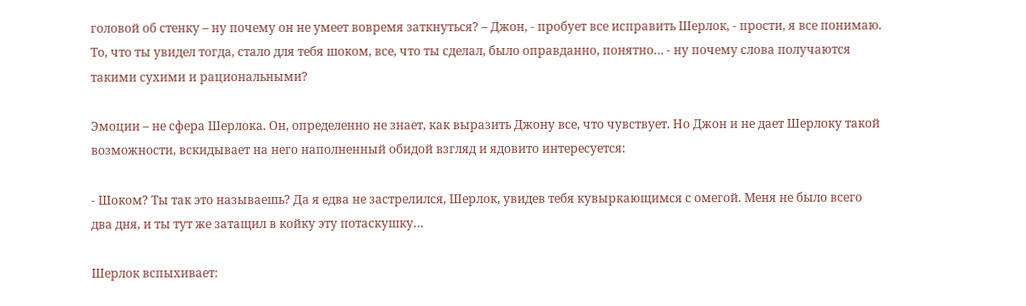головой об стенку – ну почему он не умеет вовремя заткнуться? – Джон, - пробует все исправить Шерлок, - прости, я все понимаю. То, что ты увидел тогда, стало для тебя шоком, все, что ты сделал, было оправданно, понятно… - ну почему слова получаются такими сухими и рациональными?

Эмоции – не сфера Шерлока. Он, определенно не знает, как выразить Джону все, что чувствует. Но Джон и не дает Шерлоку такой возможности, вскидывает на него наполненный обидой взгляд и ядовито интересуется:

- Шоком? Ты так это называешь? Да я едва не застрелился, Шерлок, увидев тебя кувыркающимся с омегой. Меня не было всего два дня, и ты тут же затащил в койку эту потаскушку…

Шерлок вспыхивает: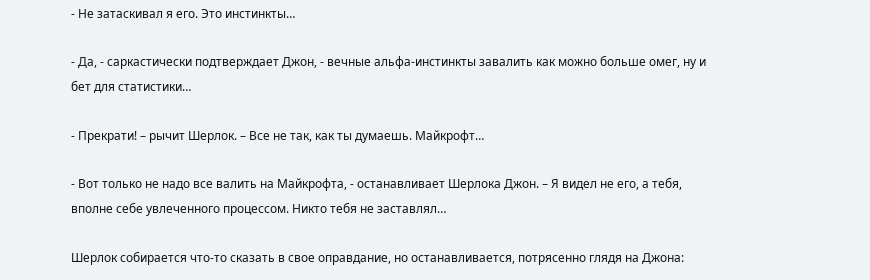- Не затаскивал я его. Это инстинкты…

- Да, - саркастически подтверждает Джон, - вечные альфа-инстинкты завалить как можно больше омег, ну и бет для статистики…

- Прекрати! – рычит Шерлок. – Все не так, как ты думаешь. Майкрофт…

- Вот только не надо все валить на Майкрофта, - останавливает Шерлока Джон. – Я видел не его, а тебя, вполне себе увлеченного процессом. Никто тебя не заставлял…

Шерлок собирается что-то сказать в свое оправдание, но останавливается, потрясенно глядя на Джона: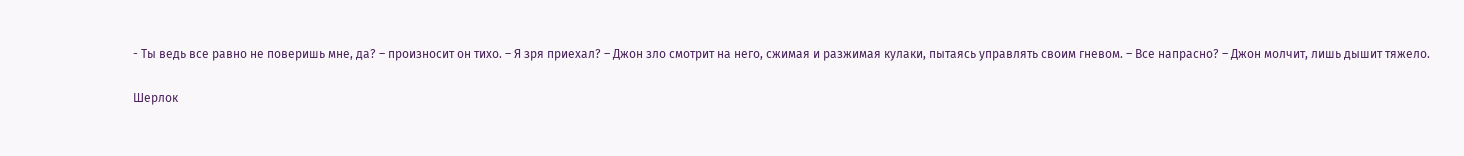- Ты ведь все равно не поверишь мне, да? – произносит он тихо. – Я зря приехал? – Джон зло смотрит на него, сжимая и разжимая кулаки, пытаясь управлять своим гневом. – Все напрасно? – Джон молчит, лишь дышит тяжело.

Шерлок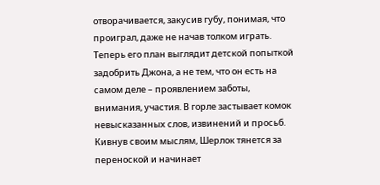отворачивается, закусив губу, понимая, что проиграл, даже не начав толком играть. Теперь его план выглядит детской попыткой задобрить Джона, а не тем, что он есть на самом деле – проявлением заботы, внимания, участия. В горле застывает комок невысказанных слов, извинений и просьб. Кивнув своим мыслям, Шерлок тянется за переноской и начинает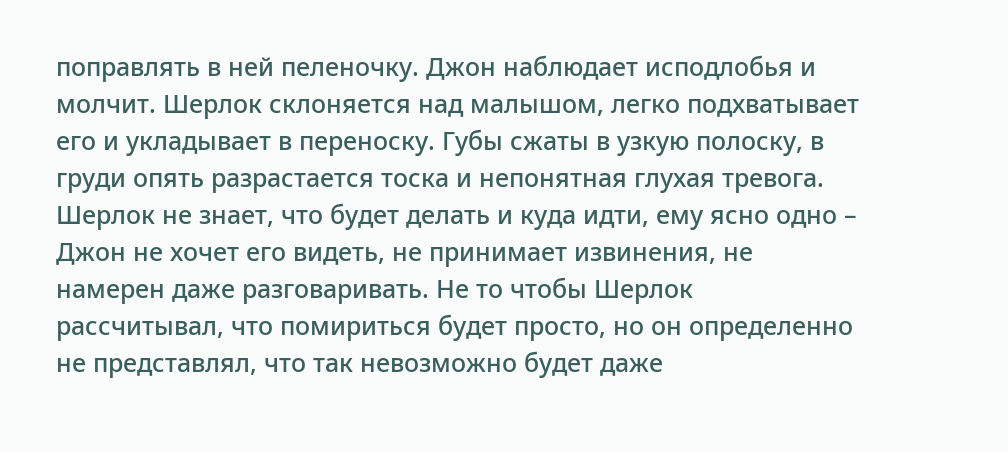поправлять в ней пеленочку. Джон наблюдает исподлобья и молчит. Шерлок склоняется над малышом, легко подхватывает его и укладывает в переноску. Губы сжаты в узкую полоску, в груди опять разрастается тоска и непонятная глухая тревога. Шерлок не знает, что будет делать и куда идти, ему ясно одно – Джон не хочет его видеть, не принимает извинения, не намерен даже разговаривать. Не то чтобы Шерлок рассчитывал, что помириться будет просто, но он определенно не представлял, что так невозможно будет даже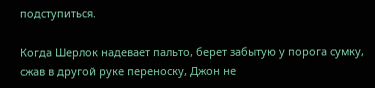подступиться.

Когда Шерлок надевает пальто, берет забытую у порога сумку, сжав в другой руке переноску, Джон не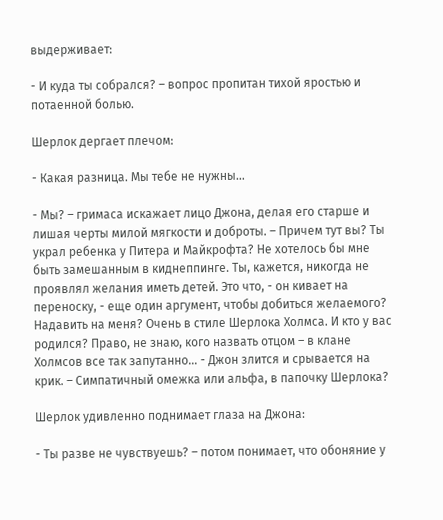выдерживает:

- И куда ты собрался? – вопрос пропитан тихой яростью и потаенной болью.

Шерлок дергает плечом:

- Какая разница. Мы тебе не нужны…

- Мы? – гримаса искажает лицо Джона, делая его старше и лишая черты милой мягкости и доброты. – Причем тут вы? Ты украл ребенка у Питера и Майкрофта? Не хотелось бы мне быть замешанным в киднеппинге. Ты, кажется, никогда не проявлял желания иметь детей. Это что, - он кивает на переноску, - еще один аргумент, чтобы добиться желаемого? Надавить на меня? Очень в стиле Шерлока Холмса. И кто у вас родился? Право, не знаю, кого назвать отцом – в клане Холмсов все так запутанно… - Джон злится и срывается на крик. – Симпатичный омежка или альфа, в папочку Шерлока?

Шерлок удивленно поднимает глаза на Джона:

- Ты разве не чувствуешь? – потом понимает, что обоняние у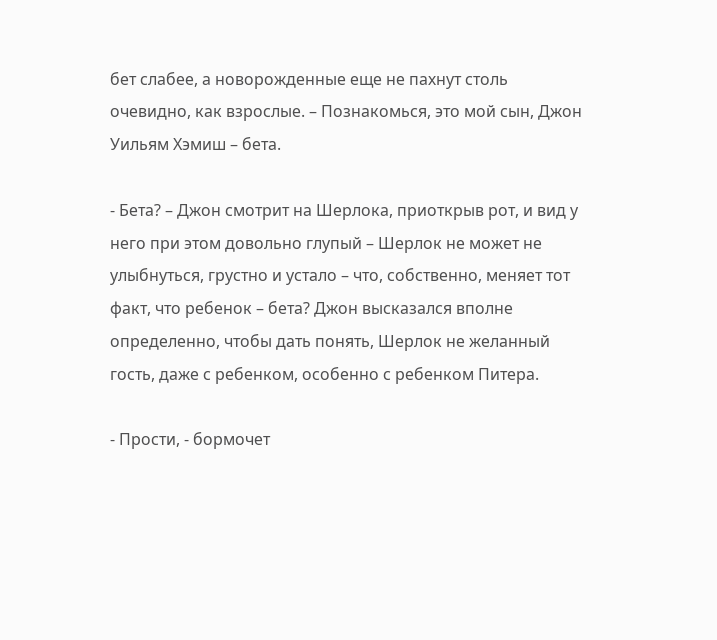бет слабее, а новорожденные еще не пахнут столь очевидно, как взрослые. – Познакомься, это мой сын, Джон Уильям Хэмиш – бета.

- Бета? – Джон смотрит на Шерлока, приоткрыв рот, и вид у него при этом довольно глупый – Шерлок не может не улыбнуться, грустно и устало – что, собственно, меняет тот факт, что ребенок – бета? Джон высказался вполне определенно, чтобы дать понять, Шерлок не желанный гость, даже с ребенком, особенно с ребенком Питера.

- Прости, - бормочет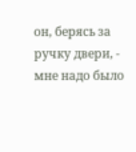он, берясь за ручку двери, - мне надо было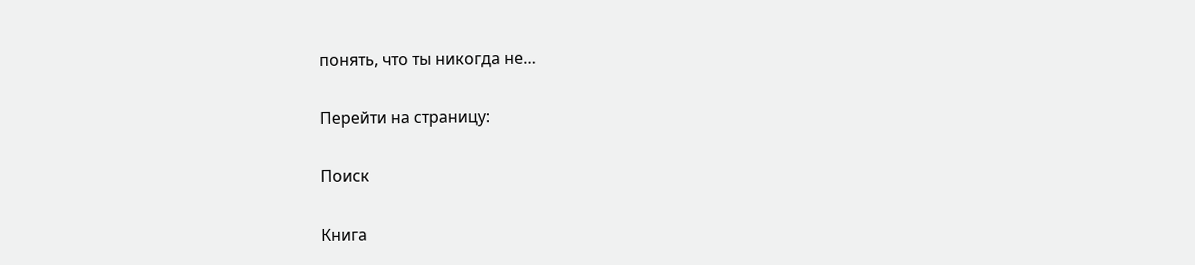понять, что ты никогда не…

Перейти на страницу:

Поиск

Книга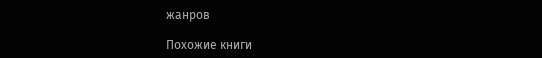жанров

Похожие книги